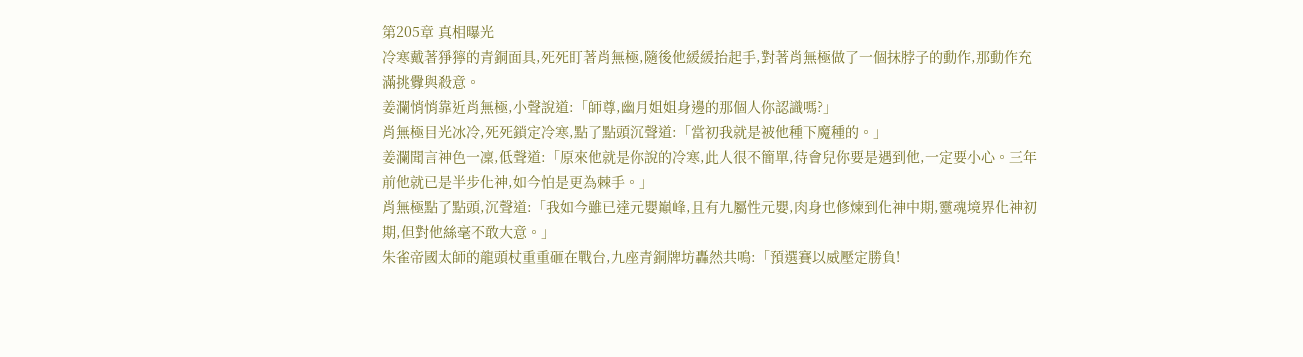第205章 真相曝光
冷寒戴著猙獰的青銅面具,死死盯著肖無極,隨後他緩緩抬起手,對著肖無極做了一個抹脖子的動作,那動作充滿挑釁與殺意。
姜瀾悄悄靠近肖無極,小聲說道:「師尊,幽月姐姐身邊的那個人你認識嗎?」
肖無極目光冰冷,死死鎖定冷寒,點了點頭沉聲道:「當初我就是被他種下魔種的。」
姜瀾聞言神色一凜,低聲道:「原來他就是你說的冷寒,此人很不簡單,待會兒你要是遇到他,一定要小心。三年前他就已是半步化神,如今怕是更為棘手。」
肖無極點了點頭,沉聲道:「我如今雖已達元嬰巔峰,且有九屬性元嬰,肉身也修煉到化神中期,靈魂境界化神初期,但對他絲毫不敢大意。」
朱雀帝國太師的龍頭杖重重砸在戰台,九座青銅牌坊轟然共鳴:「預選賽以威壓定勝負!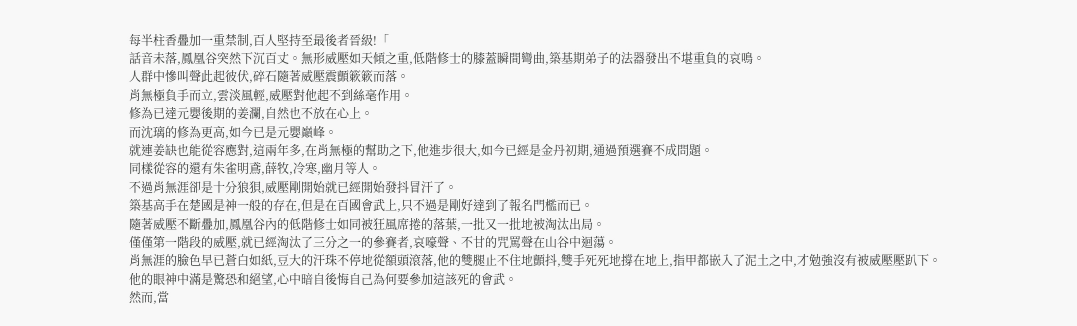每半柱香疊加一重禁制,百人堅持至最後者晉級!「
話音未落,鳳凰谷突然下沉百丈。無形威壓如天傾之重,低階修士的膝蓋瞬間彎曲,築基期弟子的法器發出不堪重負的哀鳴。
人群中慘叫聲此起彼伏,碎石隨著威壓震顫簌簌而落。
肖無極負手而立,雲淡風輕,威壓對他起不到絲毫作用。
修為已達元嬰後期的姜瀾,自然也不放在心上。
而沈璃的修為更高,如今已是元嬰巔峰。
就連姜缺也能從容應對,這兩年多,在肖無極的幫助之下,他進步很大,如今已經是金丹初期,通過預選賽不成問題。
同樣從容的還有朱雀明鳶,薛牧,冷寒,幽月等人。
不過肖無涯卻是十分狼狽,威壓剛開始就已經開始發抖冒汗了。
築基高手在楚國是神一般的存在,但是在百國會武上,只不過是剛好達到了報名門檻而已。
隨著威壓不斷疊加,鳳凰谷內的低階修士如同被狂風席捲的落葉,一批又一批地被淘汰出局。
僅僅第一階段的威壓,就已經淘汰了三分之一的參賽者,哀嚎聲、不甘的咒罵聲在山谷中迴蕩。
肖無涯的臉色早已蒼白如紙,豆大的汗珠不停地從額頭滾落,他的雙腿止不住地顫抖,雙手死死地撐在地上,指甲都嵌入了泥土之中,才勉強沒有被威壓壓趴下。
他的眼神中滿是驚恐和絕望,心中暗自後悔自己為何要參加這該死的會武。
然而,當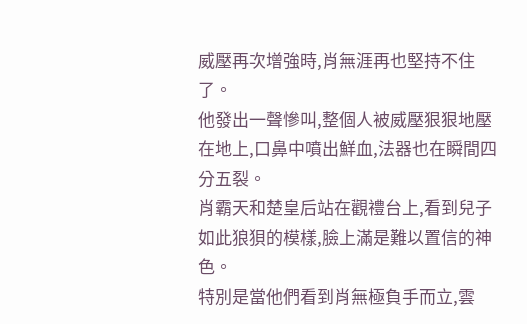威壓再次增強時,肖無涯再也堅持不住了。
他發出一聲慘叫,整個人被威壓狠狠地壓在地上,口鼻中噴出鮮血,法器也在瞬間四分五裂。
肖霸天和楚皇后站在觀禮台上,看到兒子如此狼狽的模樣,臉上滿是難以置信的神色。
特別是當他們看到肖無極負手而立,雲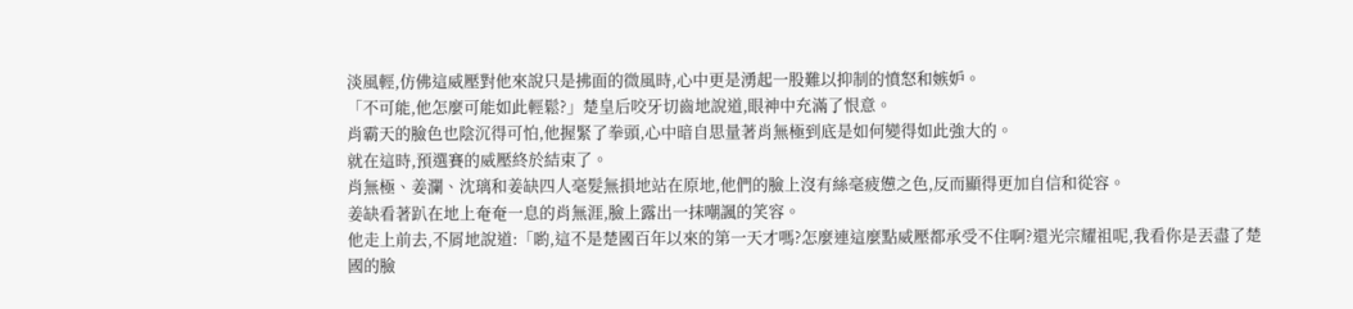淡風輕,仿佛這威壓對他來說只是拂面的微風時,心中更是湧起一股難以抑制的憤怒和嫉妒。
「不可能,他怎麼可能如此輕鬆?」楚皇后咬牙切齒地說道,眼神中充滿了恨意。
肖霸天的臉色也陰沉得可怕,他握緊了拳頭,心中暗自思量著肖無極到底是如何變得如此強大的。
就在這時,預選賽的威壓終於結束了。
肖無極、姜瀾、沈璃和姜缺四人毫髮無損地站在原地,他們的臉上沒有絲毫疲憊之色,反而顯得更加自信和從容。
姜缺看著趴在地上奄奄一息的肖無涯,臉上露出一抹嘲諷的笑容。
他走上前去,不屑地說道:「喲,這不是楚國百年以來的第一天才嗎?怎麼連這麼點威壓都承受不住啊?還光宗耀祖呢,我看你是丟盡了楚國的臉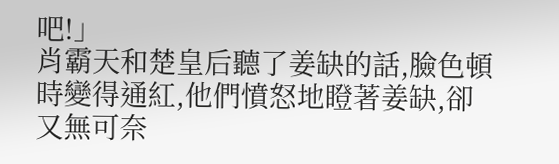吧!」
肖霸天和楚皇后聽了姜缺的話,臉色頓時變得通紅,他們憤怒地瞪著姜缺,卻又無可奈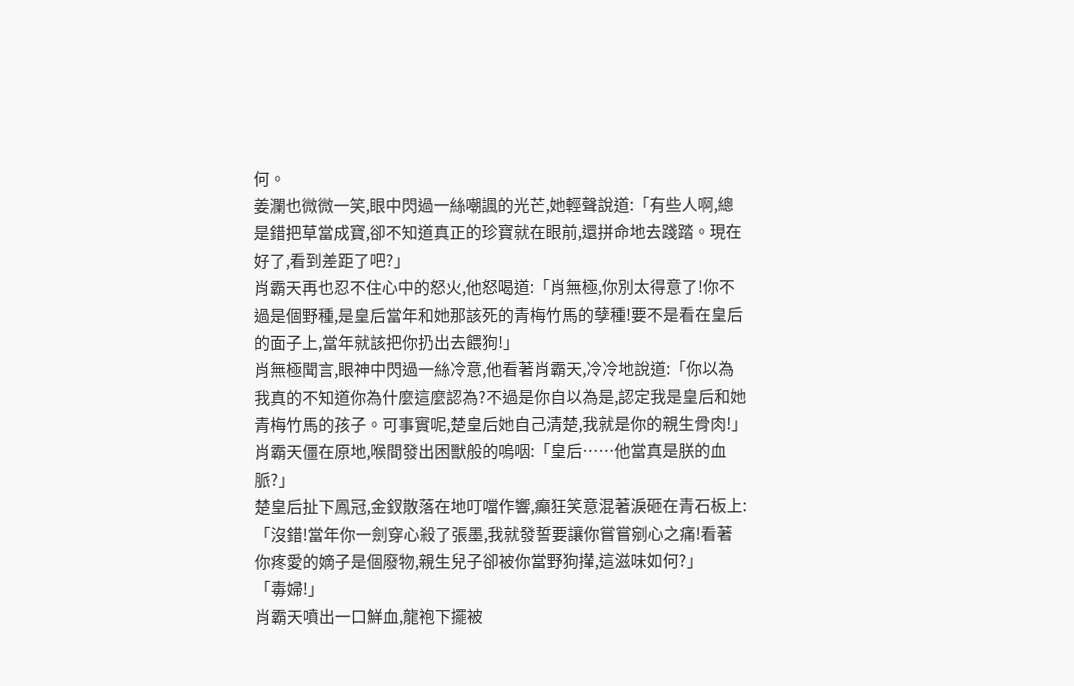何。
姜瀾也微微一笑,眼中閃過一絲嘲諷的光芒,她輕聲說道:「有些人啊,總是錯把草當成寶,卻不知道真正的珍寶就在眼前,還拼命地去踐踏。現在好了,看到差距了吧?」
肖霸天再也忍不住心中的怒火,他怒喝道:「肖無極,你別太得意了!你不過是個野種,是皇后當年和她那該死的青梅竹馬的孽種!要不是看在皇后的面子上,當年就該把你扔出去餵狗!」
肖無極聞言,眼神中閃過一絲冷意,他看著肖霸天,冷冷地說道:「你以為我真的不知道你為什麼這麼認為?不過是你自以為是,認定我是皇后和她青梅竹馬的孩子。可事實呢,楚皇后她自己清楚,我就是你的親生骨肉!」
肖霸天僵在原地,喉間發出困獸般的嗚咽:「皇后……他當真是朕的血脈?」
楚皇后扯下鳳冠,金釵散落在地叮噹作響,癲狂笑意混著淚砸在青石板上:「沒錯!當年你一劍穿心殺了張墨,我就發誓要讓你嘗嘗剜心之痛!看著你疼愛的嫡子是個廢物,親生兒子卻被你當野狗攆,這滋味如何?」
「毒婦!」
肖霸天噴出一口鮮血,龍袍下擺被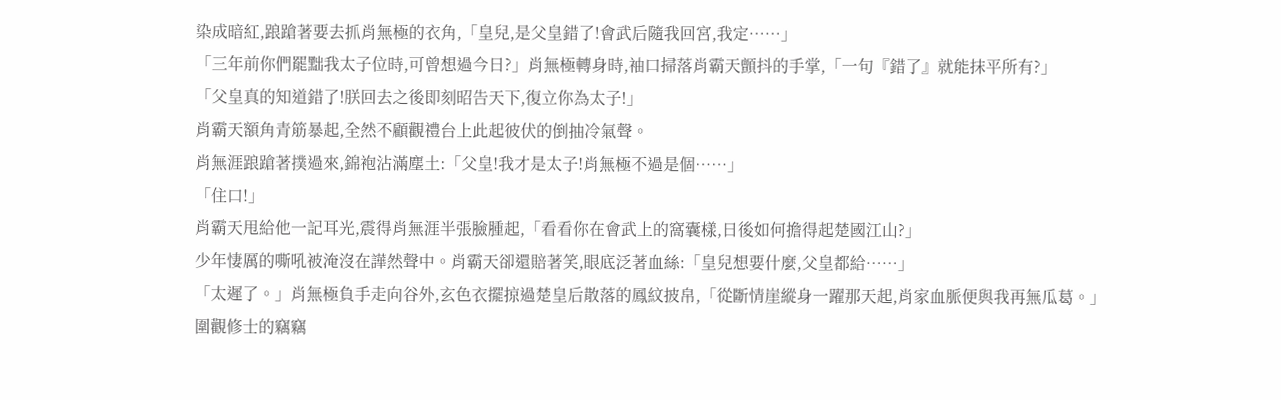染成暗紅,踉蹌著要去抓肖無極的衣角,「皇兒,是父皇錯了!會武后隨我回宮,我定……」
「三年前你們罷黜我太子位時,可曾想過今日?」肖無極轉身時,袖口掃落肖霸天顫抖的手掌,「一句『錯了』就能抹平所有?」
「父皇真的知道錯了!朕回去之後即刻昭告天下,復立你為太子!」
肖霸天額角青筋暴起,全然不顧觀禮台上此起彼伏的倒抽冷氣聲。
肖無涯踉蹌著撲過來,錦袍沾滿塵土:「父皇!我才是太子!肖無極不過是個……」
「住口!」
肖霸天甩給他一記耳光,震得肖無涯半張臉腫起,「看看你在會武上的窩囊樣,日後如何擔得起楚國江山?」
少年悽厲的嘶吼被淹沒在譁然聲中。肖霸天卻還賠著笑,眼底泛著血絲:「皇兒想要什麼,父皇都給……」
「太遲了。」肖無極負手走向谷外,玄色衣擺掠過楚皇后散落的鳳紋披帛,「從斷情崖縱身一躍那天起,肖家血脈便與我再無瓜葛。」
圍觀修士的竊竊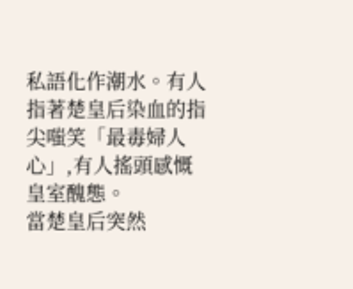私語化作潮水。有人指著楚皇后染血的指尖嗤笑「最毒婦人心」,有人搖頭感慨皇室醜態。
當楚皇后突然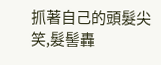抓著自己的頭髮尖笑,髮髻轟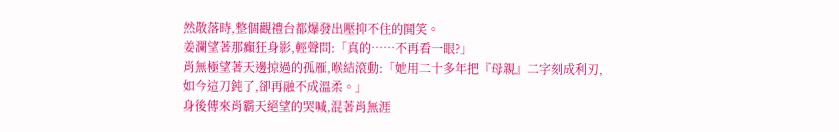然散落時,整個觀禮台都爆發出壓抑不住的鬨笑。
姜瀾望著那癲狂身影,輕聲問:「真的……不再看一眼?」
肖無極望著天邊掠過的孤雁,喉結滾動:「她用二十多年把『母親』二字刻成利刃,如今這刀鈍了,卻再融不成溫柔。」
身後傳來肖霸天絕望的哭喊,混著肖無涯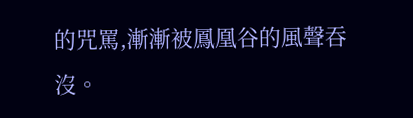的咒罵,漸漸被鳳凰谷的風聲吞沒。